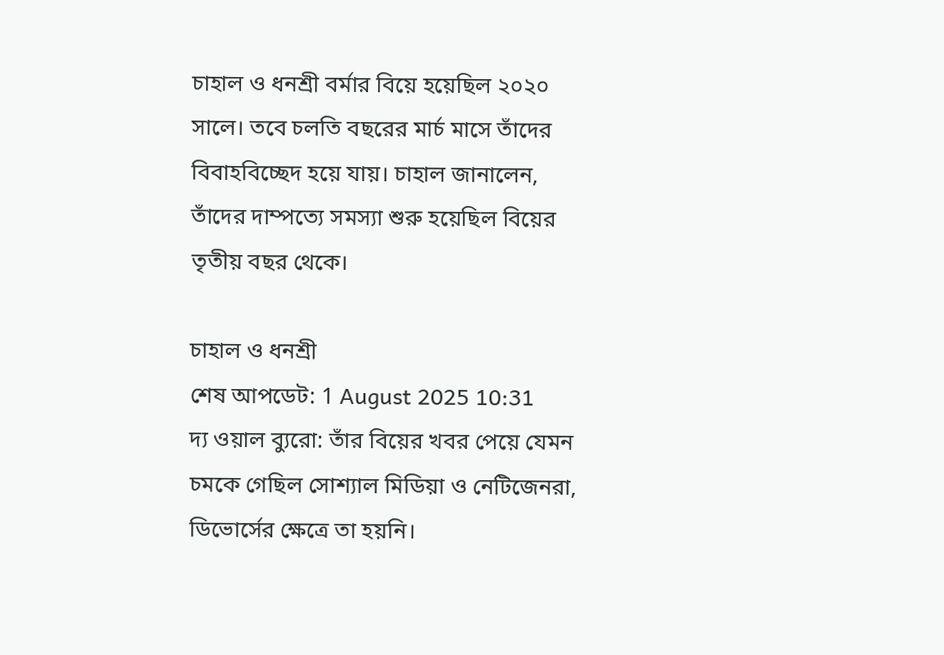চাহাল ও ধনশ্রী বর্মার বিয়ে হয়েছিল ২০২০ সালে। তবে চলতি বছরের মার্চ মাসে তাঁদের বিবাহবিচ্ছেদ হয়ে যায়। চাহাল জানালেন, তাঁদের দাম্পত্যে সমস্যা শুরু হয়েছিল বিয়ের তৃতীয় বছর থেকে।

চাহাল ও ধনশ্রী
শেষ আপডেট: 1 August 2025 10:31
দ্য ওয়াল ব্যুরো: তাঁর বিয়ের খবর পেয়ে যেমন চমকে গেছিল সোশ্যাল মিডিয়া ও নেটিজেনরা, ডিভোর্সের ক্ষেত্রে তা হয়নি।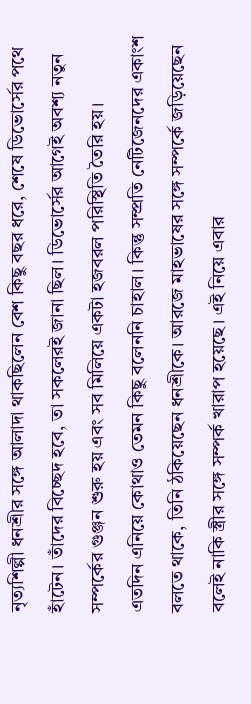নৃত্যশিল্পী ধনশ্রীর সঙ্গে আলাদা থাকছিলেন বেশ কিছু বছর ধরে, শেষে ডিভোর্সের পথে হাঁটেন। তাঁদের বিচ্ছেদ হবে, তা সকলেরই জানা ছিল। ডিভোর্সের আগেই অবশ্য নতুন সম্পর্কের গুঞ্জন শুরু হয় এবং সব মিলিয়ে একটা হজবরল পরিস্থিতি তৈরি হয়।
এতদিন এনিয়ে কোথাও তেমন কিছু বলেননি চাহাল। কিন্তু সম্প্রতি নেটিজেনদের একাংশ বলতে থাকে, তিনি ঠকিয়েছেন ধনশ্রীকে। আরজে মাহভাষের সঙ্গে সম্পর্কে জড়িয়েছেন বলেই নাকি স্ত্রীর সঙ্গে সম্পর্ক খারাপ হয়েছে। এই নিয়ে এবার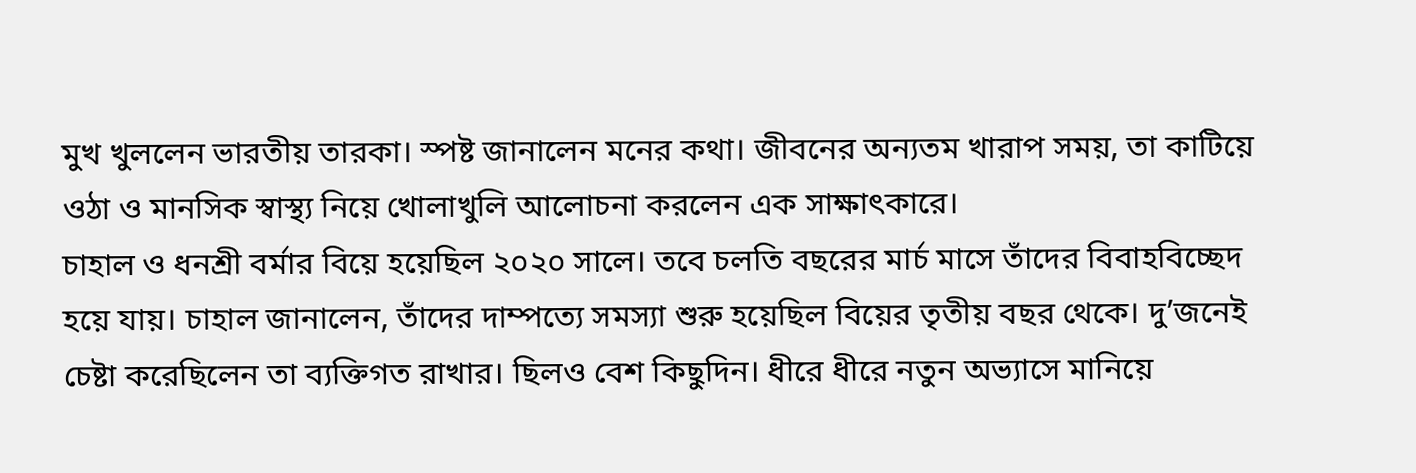মুখ খুললেন ভারতীয় তারকা। স্পষ্ট জানালেন মনের কথা। জীবনের অন্যতম খারাপ সময়, তা কাটিয়ে ওঠা ও মানসিক স্বাস্থ্য নিয়ে খোলাখুলি আলোচনা করলেন এক সাক্ষাৎকারে।
চাহাল ও ধনশ্রী বর্মার বিয়ে হয়েছিল ২০২০ সালে। তবে চলতি বছরের মার্চ মাসে তাঁদের বিবাহবিচ্ছেদ হয়ে যায়। চাহাল জানালেন, তাঁদের দাম্পত্যে সমস্যা শুরু হয়েছিল বিয়ের তৃতীয় বছর থেকে। দু’জনেই চেষ্টা করেছিলেন তা ব্যক্তিগত রাখার। ছিলও বেশ কিছুদিন। ধীরে ধীরে নতুন অভ্যাসে মানিয়ে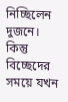নিচ্ছিলেন দুজনে। কিন্তু বিচ্ছেদের সময়ে যখন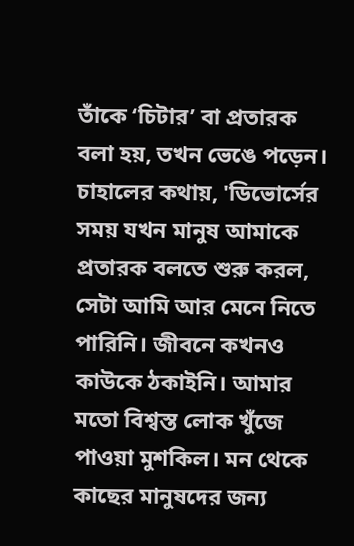তাঁকে ‘চিটার’ বা প্রতারক বলা হয়, তখন ভেঙে পড়েন।
চাহালের কথায়, 'ডিভোর্সের সময় যখন মানুষ আমাকে প্রতারক বলতে শুরু করল, সেটা আমি আর মেনে নিতে পারিনি। জীবনে কখনও কাউকে ঠকাইনি। আমার মতো বিশ্বস্ত লোক খুঁজে পাওয়া মুশকিল। মন থেকে কাছের মানুষদের জন্য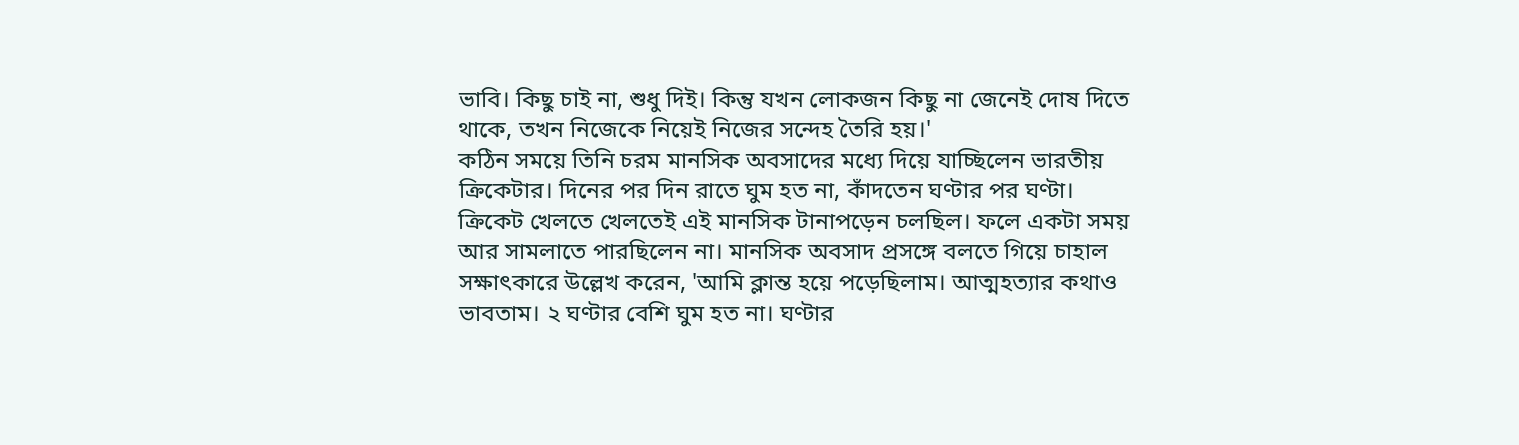ভাবি। কিছু চাই না, শুধু দিই। কিন্তু যখন লোকজন কিছু না জেনেই দোষ দিতে থাকে, তখন নিজেকে নিয়েই নিজের সন্দেহ তৈরি হয়।'
কঠিন সময়ে তিনি চরম মানসিক অবসাদের মধ্যে দিয়ে যাচ্ছিলেন ভারতীয় ক্রিকেটার। দিনের পর দিন রাতে ঘুম হত না, কাঁদতেন ঘণ্টার পর ঘণ্টা। ক্রিকেট খেলতে খেলতেই এই মানসিক টানাপড়েন চলছিল। ফলে একটা সময় আর সামলাতে পারছিলেন না। মানসিক অবসাদ প্রসঙ্গে বলতে গিয়ে চাহাল সক্ষাৎকারে উল্লেখ করেন, 'আমি ক্লান্ত হয়ে পড়েছিলাম। আত্মহত্যার কথাও ভাবতাম। ২ ঘণ্টার বেশি ঘুম হত না। ঘণ্টার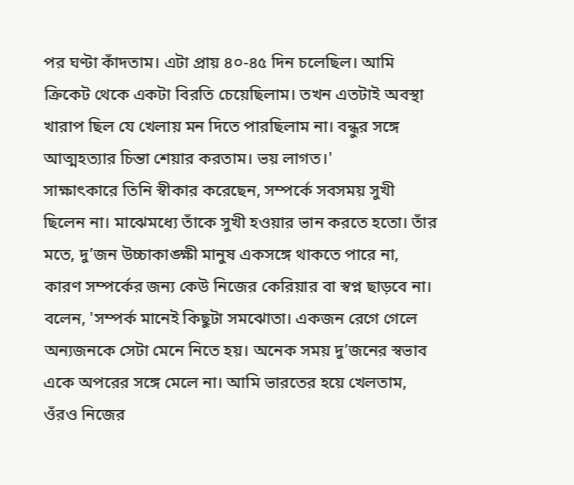পর ঘণ্টা কাঁদতাম। এটা প্রায় ৪০-৪৫ দিন চলেছিল। আমি ক্রিকেট থেকে একটা বিরতি চেয়েছিলাম। তখন এতটাই অবস্থা খারাপ ছিল যে খেলায় মন দিতে পারছিলাম না। বন্ধুর সঙ্গে আত্মহত্যার চিন্তা শেয়ার করতাম। ভয় লাগত।'
সাক্ষাৎকারে তিনি স্বীকার করেছেন, সম্পর্কে সবসময় সুখী ছিলেন না। মাঝেমধ্যে তাঁকে সুখী হওয়ার ভান করতে হতো। তাঁর মতে, দু’জন উচ্চাকাঙ্ক্ষী মানুষ একসঙ্গে থাকতে পারে না, কারণ সম্পর্কের জন্য কেউ নিজের কেরিয়ার বা স্বপ্ন ছাড়বে না।
বলেন, 'সম্পর্ক মানেই কিছুটা সমঝোতা। একজন রেগে গেলে অন্যজনকে সেটা মেনে নিতে হয়। অনেক সময় দু’জনের স্বভাব একে অপরের সঙ্গে মেলে না। আমি ভারতের হয়ে খেলতাম, ওঁরও নিজের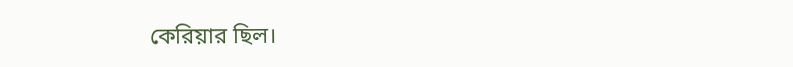কেরিয়ার ছিল।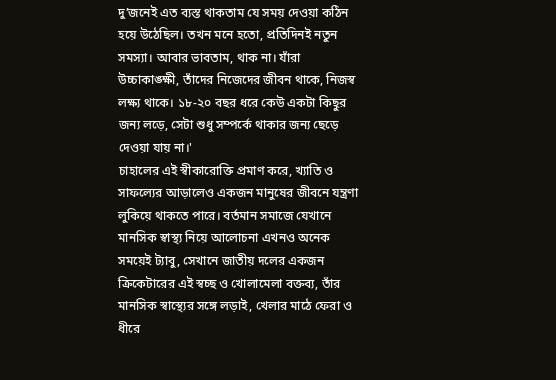দু’জনেই এত ব্যস্ত থাকতাম যে সময় দেওয়া কঠিন হয়ে উঠেছিল। তখন মনে হতো, প্রতিদিনই নতুন সমস্যা। আবার ভাবতাম, থাক না। যাঁরা উচ্চাকাঙ্ক্ষী, তাঁদের নিজেদের জীবন থাকে, নিজস্ব লক্ষ্য থাকে। ১৮-২০ বছর ধরে কেউ একটা কিছুর জন্য লড়ে, সেটা শুধু সম্পর্কে থাকার জন্য ছেড়ে দেওয়া যায় না।'
চাহালের এই স্বীকারোক্তি প্রমাণ করে, খ্যাতি ও সাফল্যের আড়ালেও একজন মানুষের জীবনে যন্ত্রণা লুকিয়ে থাকতে পারে। বর্তমান সমাজে যেখানে মানসিক স্বাস্থ্য নিয়ে আলোচনা এখনও অনেক সময়েই ট্যাবু, সেখানে জাতীয় দলের একজন ক্রিকেটারের এই স্বচ্ছ ও খোলামেলা বক্তব্য, তাঁর মানসিক স্বাস্থ্যের সঙ্গে লড়াই, খেলার মাঠে ফেরা ও ধীরে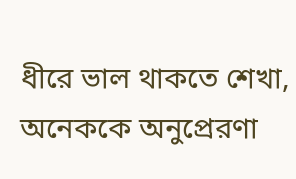ধীরে ভাল থাকতে শেখা, অনেককে অনুপ্রেরণা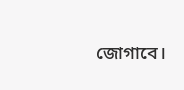জোগাবে।